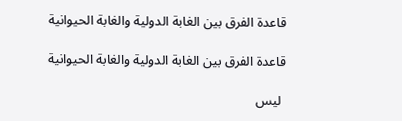قاعدة الفرق بين الغابة الدولية والغابة الحيوانية

قاعدة الفرق بين الغابة الدولية والغابة الحيوانية

 ليس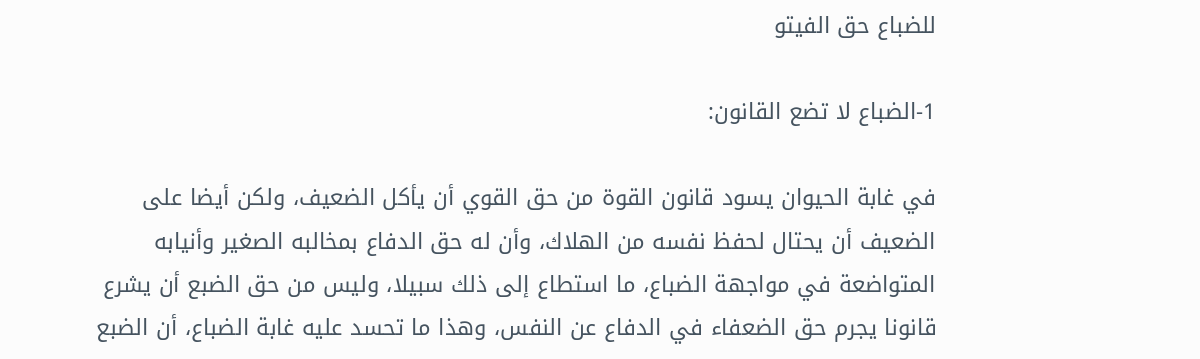للضباع حق الفيتو

1-الضباع لا تضع القانون:

في غابة الحيوان يسود قانون القوة من حق القوي أن يأكل الضعيف، ولكن أيضا على الضعيف أن يحتال لحفظ نفسه من الهلاك، وأن له حق الدفاع بمخالبه الصغير وأنيابه المتواضعة في مواجهة الضباع، ما استطاع إلى ذلك سبيلا، وليس من حق الضبع أن يشرع قانونا يجرم حق الضعفاء في الدفاع عن النفس، وهذا ما تحسد عليه غابة الضباع، أن الضبع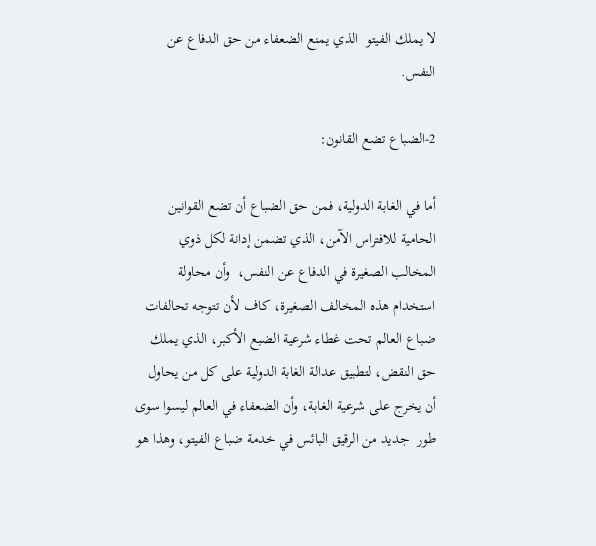لا يملك الفيتو  الذي يمنع الضعفاء من حق الدفاع عن النفس.

2-الضباع تضع القانون:

أما في الغابة الدولية، فمن حق الضباع أن تضع القوانين الحامية للافتراس الآمن، الذي تضمن إدانة لكل ذوي المخالب الصغيرة في الدفاع عن النفس،  وأن محاولة استخدام هذه المخالف الصغيرة، كاف لأن تتوجه تحالفات ضباع العالم تحت غطاء شرعية الضبع الأكبر، الذي يملك حق النقض، لتطبيق عدالة الغابة الدولية على كل من يحاول أن يخرج على شرعية الغابة، وأن الضعفاء في العالم ليسوا سوى طور  جديد من الرقيق البائس في خدمة ضباع الفيتو، وهذا هو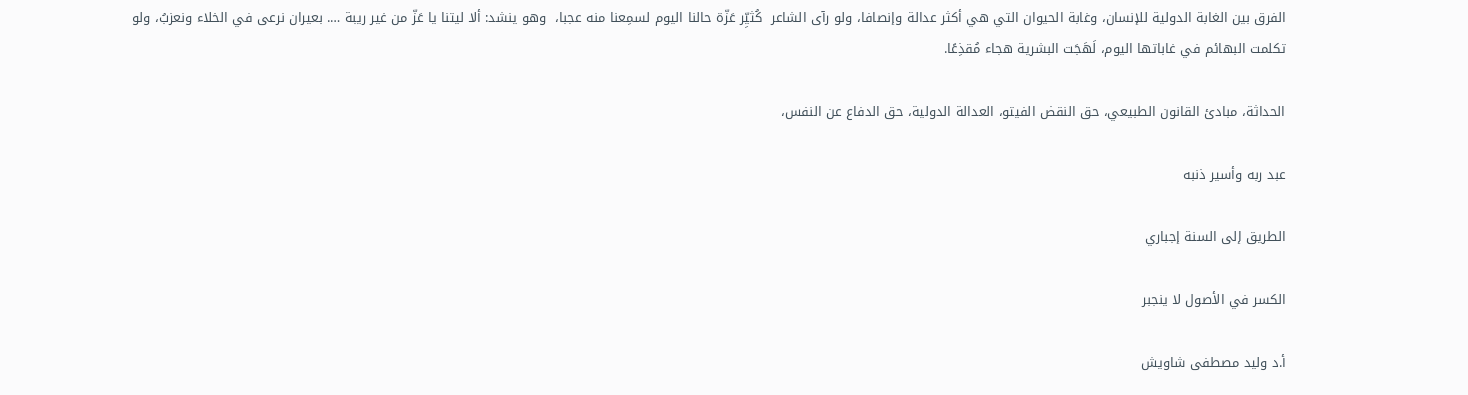الفرق بين الغابة الدولية للإنسان، وغابة الحيوان التي هي أكثر عدالة وإنصافا، ولو رآى الشاعر  كُثيِّر عَزّة حالنا اليوم لسمِعنا منه عجبا،  وهو ينشد: ألا‌ ليتنا يا عَزّ من غير ريبة …. بعيران نرعى في الخلا‌ء ونعزبُ، ولو تكلمت البهائم في غاباتها اليوم، لَهَجَت البشرية هجاء مُقذِعًا.

الحداثة، مبادئ القانون الطبيعي، حق النقض الفيتو، العدالة الدولية، حق الدفاع عن النفس،

عبد ربه وأسير ذنبه

الطريق إلى السنة إجباري

الكسر في الأصول لا ينجبر

أ.د وليد مصطفى شاويش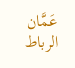عَمَّان الرباط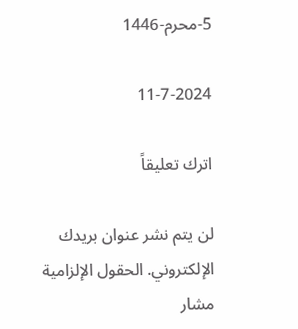5-محرم-1446

11-7-2024

اترك تعليقاً

لن يتم نشر عنوان بريدك الإلكتروني. الحقول الإلزامية مشار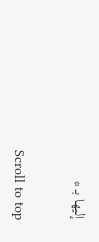إليها بـ *

Scroll to top